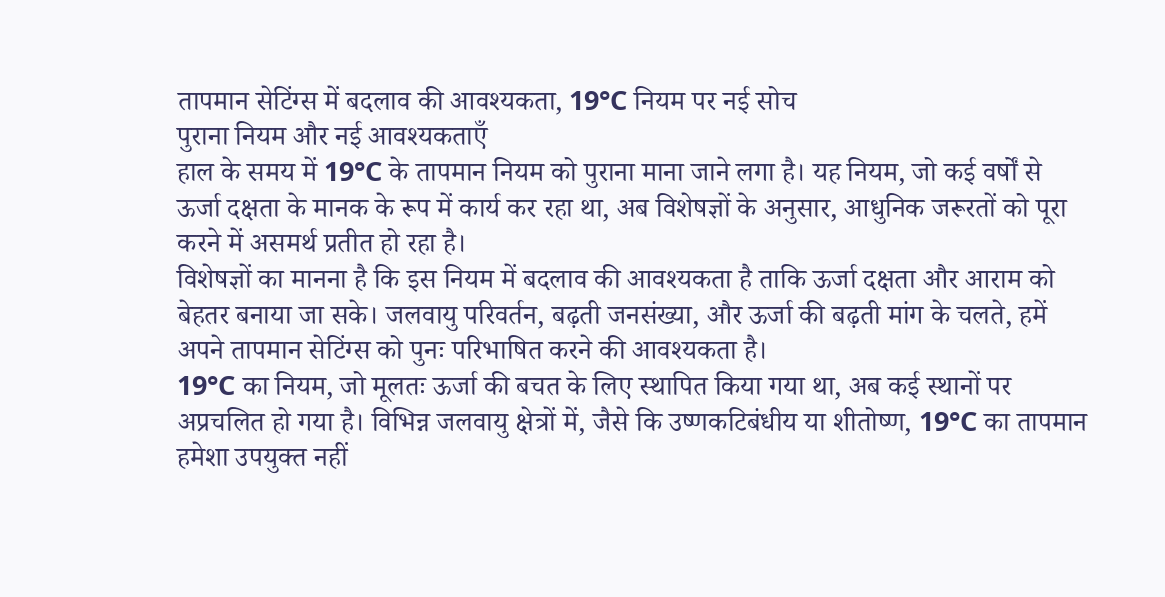तापमान सेटिंग्स में बदलाव की आवश्यकता, 19°C नियम पर नई सोच
पुराना नियम और नई आवश्यकताएँ
हाल के समय में 19°C के तापमान नियम को पुराना माना जाने लगा है। यह नियम, जो कई वर्षों से ऊर्जा दक्षता के मानक के रूप में कार्य कर रहा था, अब विशेषज्ञों के अनुसार, आधुनिक जरूरतों को पूरा करने में असमर्थ प्रतीत हो रहा है।
विशेषज्ञों का मानना है कि इस नियम में बदलाव की आवश्यकता है ताकि ऊर्जा दक्षता और आराम को बेहतर बनाया जा सके। जलवायु परिवर्तन, बढ़ती जनसंख्या, और ऊर्जा की बढ़ती मांग के चलते, हमें अपने तापमान सेटिंग्स को पुनः परिभाषित करने की आवश्यकता है।
19°C का नियम, जो मूलतः ऊर्जा की बचत के लिए स्थापित किया गया था, अब कई स्थानों पर अप्रचलित हो गया है। विभिन्न जलवायु क्षेत्रों में, जैसे कि उष्णकटिबंधीय या शीतोष्ण, 19°C का तापमान हमेशा उपयुक्त नहीं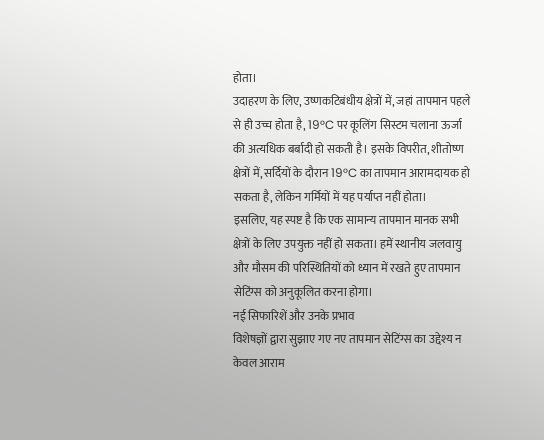होता।
उदाहरण के लिए, उष्णकटिबंधीय क्षेत्रों में, जहां तापमान पहले से ही उच्च होता है, 19°C पर कूलिंग सिस्टम चलाना ऊर्जा की अत्यधिक बर्बादी हो सकती है। इसके विपरीत, शीतोष्ण क्षेत्रों में, सर्दियों के दौरान 19°C का तापमान आरामदायक हो सकता है, लेकिन गर्मियों में यह पर्याप्त नहीं होता।
इसलिए, यह स्पष्ट है कि एक सामान्य तापमान मानक सभी क्षेत्रों के लिए उपयुक्त नहीं हो सकता। हमें स्थानीय जलवायु और मौसम की परिस्थितियों को ध्यान में रखते हुए तापमान सेटिंग्स को अनुकूलित करना होगा।
नई सिफारिशें और उनके प्रभाव
विशेषज्ञों द्वारा सुझाए गए नए तापमान सेटिंग्स का उद्देश्य न केवल आराम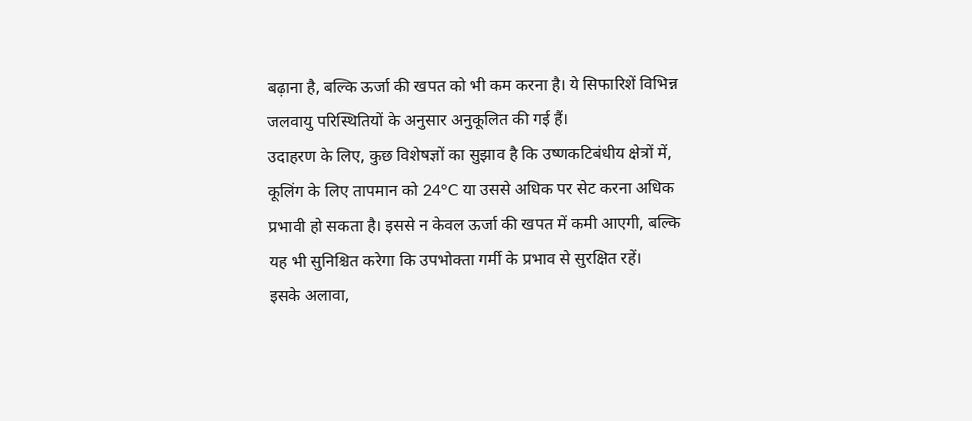बढ़ाना है, बल्कि ऊर्जा की खपत को भी कम करना है। ये सिफारिशें विभिन्न जलवायु परिस्थितियों के अनुसार अनुकूलित की गई हैं।
उदाहरण के लिए, कुछ विशेषज्ञों का सुझाव है कि उष्णकटिबंधीय क्षेत्रों में, कूलिंग के लिए तापमान को 24°C या उससे अधिक पर सेट करना अधिक प्रभावी हो सकता है। इससे न केवल ऊर्जा की खपत में कमी आएगी, बल्कि यह भी सुनिश्चित करेगा कि उपभोक्ता गर्मी के प्रभाव से सुरक्षित रहें।
इसके अलावा,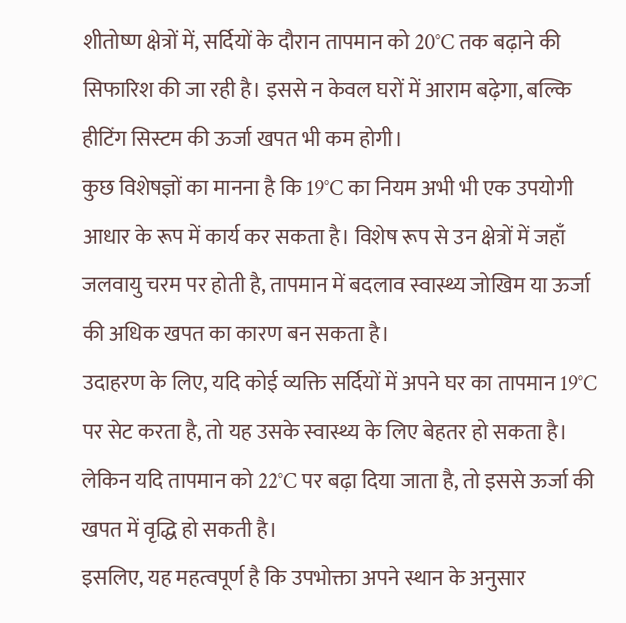शीतोष्ण क्षेत्रों में, सर्दियों के दौरान तापमान को 20°C तक बढ़ाने की सिफारिश की जा रही है। इससे न केवल घरों में आराम बढ़ेगा, बल्कि हीटिंग सिस्टम की ऊर्जा खपत भी कम होगी।
कुछ विशेषज्ञों का मानना है कि 19°C का नियम अभी भी एक उपयोगी आधार के रूप में कार्य कर सकता है। विशेष रूप से उन क्षेत्रों में जहाँ जलवायु चरम पर होती है, तापमान में बदलाव स्वास्थ्य जोखिम या ऊर्जा की अधिक खपत का कारण बन सकता है।
उदाहरण के लिए, यदि कोई व्यक्ति सर्दियों में अपने घर का तापमान 19°C पर सेट करता है, तो यह उसके स्वास्थ्य के लिए बेहतर हो सकता है। लेकिन यदि तापमान को 22°C पर बढ़ा दिया जाता है, तो इससे ऊर्जा की खपत में वृद्धि हो सकती है।
इसलिए, यह महत्वपूर्ण है कि उपभोक्ता अपने स्थान के अनुसार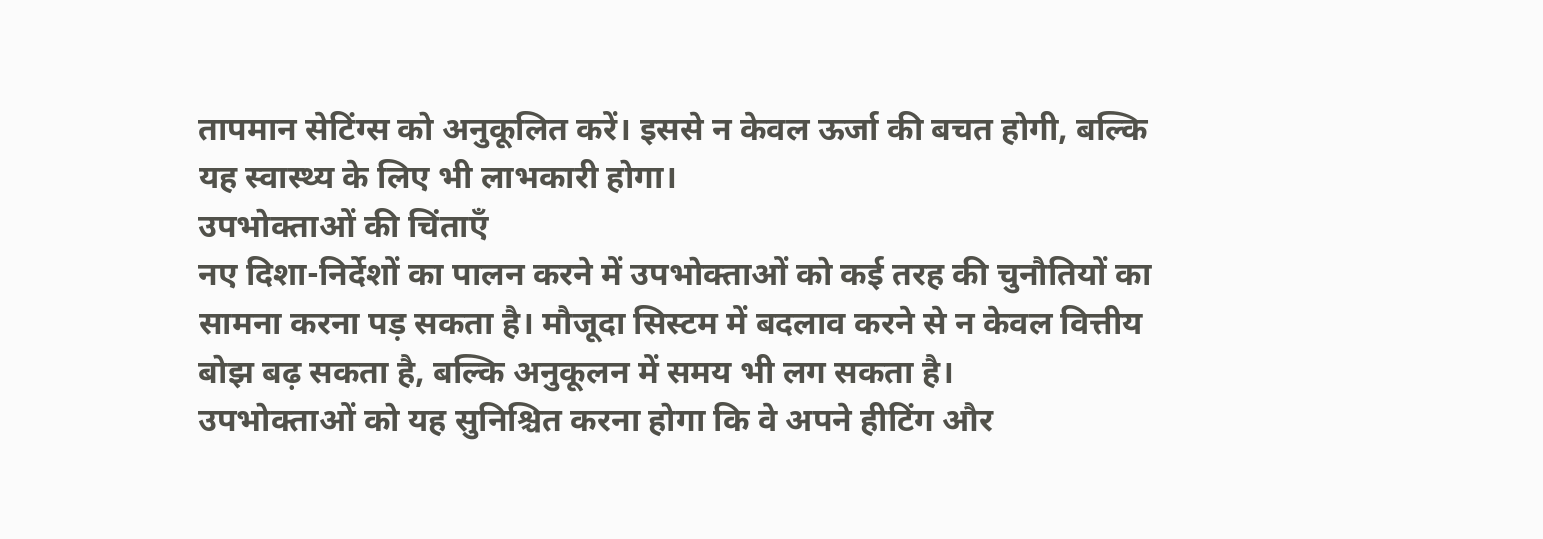तापमान सेटिंग्स को अनुकूलित करें। इससे न केवल ऊर्जा की बचत होगी, बल्कि यह स्वास्थ्य के लिए भी लाभकारी होगा।
उपभोक्ताओं की चिंताएँ
नए दिशा-निर्देशों का पालन करने में उपभोक्ताओं को कई तरह की चुनौतियों का सामना करना पड़ सकता है। मौजूदा सिस्टम में बदलाव करने से न केवल वित्तीय बोझ बढ़ सकता है, बल्कि अनुकूलन में समय भी लग सकता है।
उपभोक्ताओं को यह सुनिश्चित करना होगा कि वे अपने हीटिंग और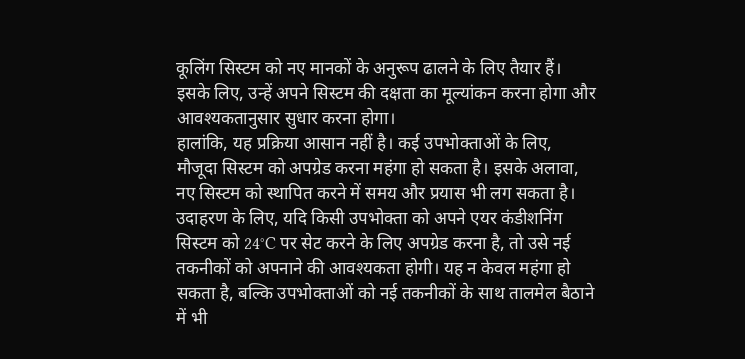कूलिंग सिस्टम को नए मानकों के अनुरूप ढालने के लिए तैयार हैं। इसके लिए, उन्हें अपने सिस्टम की दक्षता का मूल्यांकन करना होगा और आवश्यकतानुसार सुधार करना होगा।
हालांकि, यह प्रक्रिया आसान नहीं है। कई उपभोक्ताओं के लिए, मौजूदा सिस्टम को अपग्रेड करना महंगा हो सकता है। इसके अलावा, नए सिस्टम को स्थापित करने में समय और प्रयास भी लग सकता है।
उदाहरण के लिए, यदि किसी उपभोक्ता को अपने एयर कंडीशनिंग सिस्टम को 24°C पर सेट करने के लिए अपग्रेड करना है, तो उसे नई तकनीकों को अपनाने की आवश्यकता होगी। यह न केवल महंगा हो सकता है, बल्कि उपभोक्ताओं को नई तकनीकों के साथ तालमेल बैठाने में भी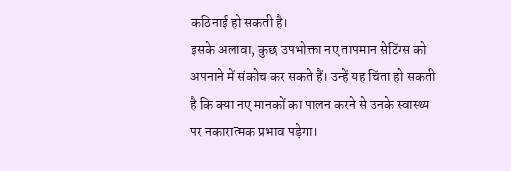कठिनाई हो सकती है।
इसके अलावा, कुछ उपभोक्ता नए तापमान सेटिंग्स को अपनाने में संकोच कर सकते हैं। उन्हें यह चिंता हो सकती है कि क्या नए मानकों का पालन करने से उनके स्वास्थ्य पर नकारात्मक प्रभाव पड़ेगा।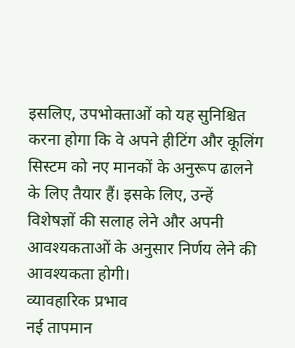इसलिए, उपभोक्ताओं को यह सुनिश्चित करना होगा कि वे अपने हीटिंग और कूलिंग सिस्टम को नए मानकों के अनुरूप ढालने के लिए तैयार हैं। इसके लिए, उन्हें विशेषज्ञों की सलाह लेने और अपनी आवश्यकताओं के अनुसार निर्णय लेने की आवश्यकता होगी।
व्यावहारिक प्रभाव
नई तापमान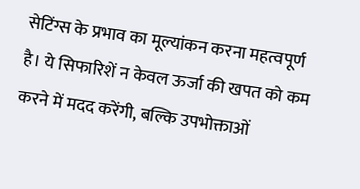सेटिंग्स के प्रभाव का मूल्यांकन करना महत्वपूर्ण है। ये सिफारिशें न केवल ऊर्जा की खपत को कम करने में मदद करेंगी, बल्कि उपभोक्ताओं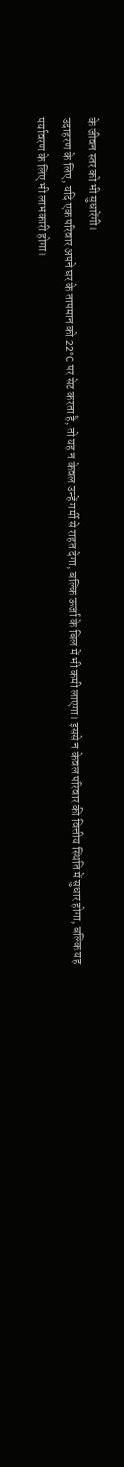के जीवन स्तर को भी सुधारेंगी।
उदाहरण के लिए, यदि एक परिवार अपने घर के तापमान को 22°C पर सेट करता है, तो यह न केवल उन्हें गर्मी से राहत देगा, बल्कि ऊर्जा के बिल में भी कमी लाएगा। इससे न केवल परिवार की वित्तीय स्थिति में सुधार होगा, बल्कि यह पर्यावरण के लिए भी लाभकारी होगा।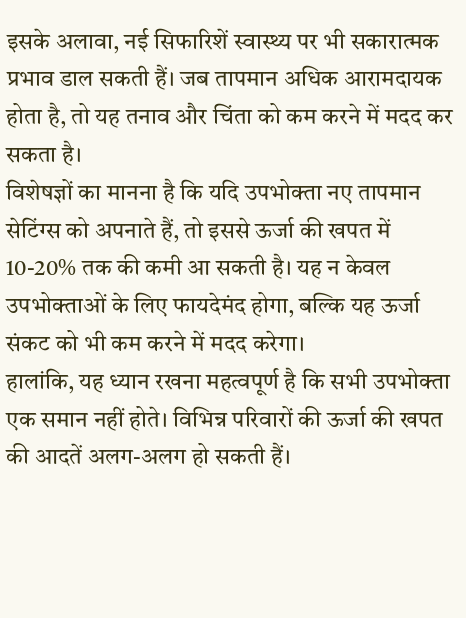इसके अलावा, नई सिफारिशें स्वास्थ्य पर भी सकारात्मक प्रभाव डाल सकती हैं। जब तापमान अधिक आरामदायक होता है, तो यह तनाव और चिंता को कम करने में मदद कर सकता है।
विशेषज्ञों का मानना है कि यदि उपभोक्ता नए तापमान सेटिंग्स को अपनाते हैं, तो इससे ऊर्जा की खपत में 10-20% तक की कमी आ सकती है। यह न केवल उपभोक्ताओं के लिए फायदेमंद होगा, बल्कि यह ऊर्जा संकट को भी कम करने में मदद करेगा।
हालांकि, यह ध्यान रखना महत्वपूर्ण है कि सभी उपभोक्ता एक समान नहीं होते। विभिन्न परिवारों की ऊर्जा की खपत की आदतें अलग-अलग हो सकती हैं।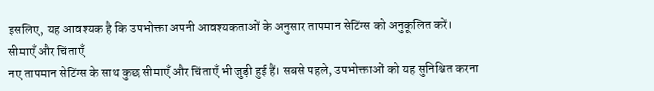इसलिए, यह आवश्यक है कि उपभोक्ता अपनी आवश्यकताओं के अनुसार तापमान सेटिंग्स को अनुकूलित करें।
सीमाएँ और चिंताएँ
नए तापमान सेटिंग्स के साथ कुछ सीमाएँ और चिंताएँ भी जुड़ी हुई हैं। सबसे पहले, उपभोक्ताओं को यह सुनिश्चित करना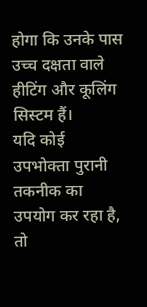होगा कि उनके पास उच्च दक्षता वाले हीटिंग और कूलिंग सिस्टम हैं।
यदि कोई उपभोक्ता पुरानी तकनीक का उपयोग कर रहा है, तो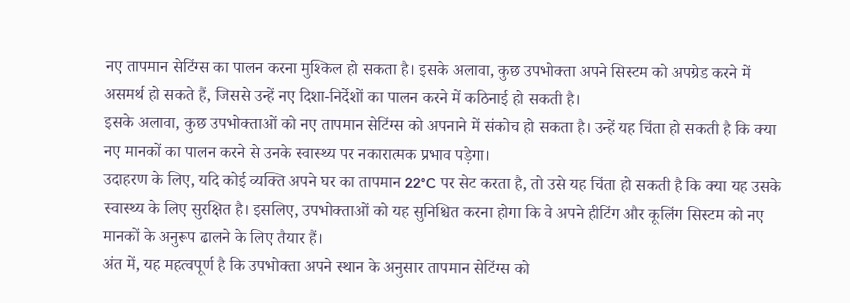नए तापमान सेटिंग्स का पालन करना मुश्किल हो सकता है। इसके अलावा, कुछ उपभोक्ता अपने सिस्टम को अपग्रेड करने में असमर्थ हो सकते हैं, जिससे उन्हें नए दिशा-निर्देशों का पालन करने में कठिनाई हो सकती है।
इसके अलावा, कुछ उपभोक्ताओं को नए तापमान सेटिंग्स को अपनाने में संकोच हो सकता है। उन्हें यह चिंता हो सकती है कि क्या नए मानकों का पालन करने से उनके स्वास्थ्य पर नकारात्मक प्रभाव पड़ेगा।
उदाहरण के लिए, यदि कोई व्यक्ति अपने घर का तापमान 22°C पर सेट करता है, तो उसे यह चिंता हो सकती है कि क्या यह उसके स्वास्थ्य के लिए सुरक्षित है। इसलिए, उपभोक्ताओं को यह सुनिश्चित करना होगा कि वे अपने हीटिंग और कूलिंग सिस्टम को नए मानकों के अनुरूप ढालने के लिए तैयार हैं।
अंत में, यह महत्वपूर्ण है कि उपभोक्ता अपने स्थान के अनुसार तापमान सेटिंग्स को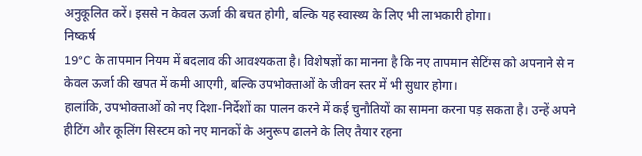अनुकूलित करें। इससे न केवल ऊर्जा की बचत होगी, बल्कि यह स्वास्थ्य के लिए भी लाभकारी होगा।
निष्कर्ष
19°C के तापमान नियम में बदलाव की आवश्यकता है। विशेषज्ञों का मानना है कि नए तापमान सेटिंग्स को अपनाने से न केवल ऊर्जा की खपत में कमी आएगी, बल्कि उपभोक्ताओं के जीवन स्तर में भी सुधार होगा।
हालांकि, उपभोक्ताओं को नए दिशा-निर्देशों का पालन करने में कई चुनौतियों का सामना करना पड़ सकता है। उन्हें अपने हीटिंग और कूलिंग सिस्टम को नए मानकों के अनुरूप ढालने के लिए तैयार रहना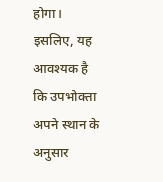होगा।
इसलिए, यह आवश्यक है कि उपभोक्ता अपने स्थान के अनुसार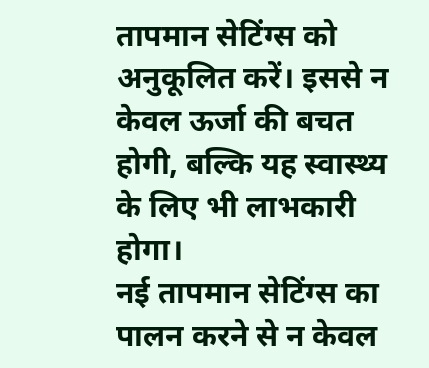तापमान सेटिंग्स को अनुकूलित करें। इससे न केवल ऊर्जा की बचत होगी, बल्कि यह स्वास्थ्य के लिए भी लाभकारी होगा।
नई तापमान सेटिंग्स का पालन करने से न केवल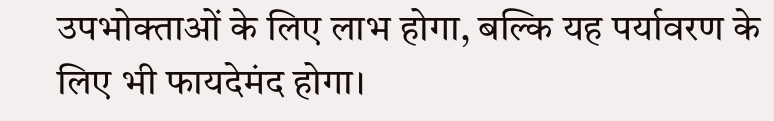उपभोक्ताओं के लिए लाभ होगा, बल्कि यह पर्यावरण के लिए भी फायदेमंद होगा।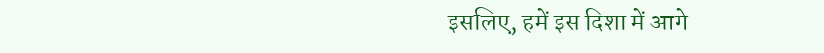इसलिए, हमें इस दिशा में आगे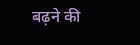बढ़ने की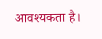आवश्यकता है।